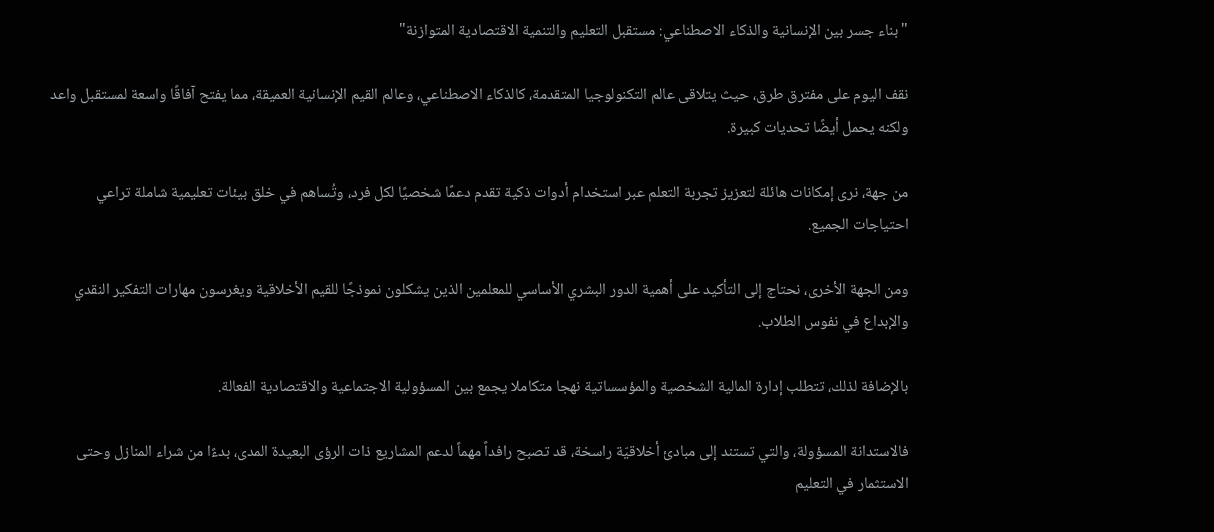"بناء جسر بين الإنسانية والذكاء الاصطناعي: مستقبل التعليم والتنمية الاقتصادية المتوازنة"

نقف اليوم على مفترق طرق، حيث يتلاقى عالم التكنولوجيا المتقدمة، كالذكاء الاصطناعي، وعالم القيم الإنسانية العميقة، مما يفتح آفاقًا واسعة لمستقبل واعد ولكنه يحمل أيضًا تحديات كبيرة.

من جهة، نرى إمكانات هائلة لتعزيز تجربة التعلم عبر استخدام أدوات ذكية تقدم دعمًا شخصيًا لكل فرد، وتُساهم في خلق بيئات تعليمية شاملة تراعي احتياجات الجميع.

ومن الجهة الأخرى، نحتاج إلى التأكيد على أهمية الدور البشري الأساسي للمعلمين الذين يشكلون نموذجًا للقيم الأخلاقية ويغرسون مهارات التفكير النقدي والإبداع في نفوس الطلاب.

بالإضافة لذلك، تتطلب إدارة المالية الشخصية والمؤسساتية نهجا متكاملا يجمع بين المسؤولية الاجتماعية والاقتصادية الفعالة.

فالاستدانة المسؤولة، والتي تستند إلى مبادئ أخلاقيّة راسخة، قد تصبح رافداً مهماً لدعم المشاريع ذات الرؤى البعيدة المدى، بدءًا من شراء المنازل وحتى الاستثمار في التعليم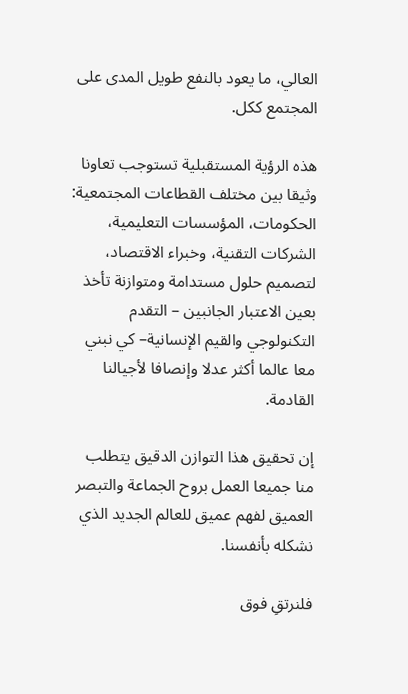العالي، ما يعود بالنفع طويل المدى على المجتمع ككل.

هذه الرؤية المستقبلية تستوجب تعاونا وثيقا بين مختلف القطاعات المجتمعية: الحكومات، المؤسسات التعليمية، الشركات التقنية، وخبراء الاقتصاد، لتصميم حلول مستدامة ومتوازنة تأخذ بعين الاعتبار الجانبين – التقدم التكنولوجي والقيم الإنسانية– كي نبني معا عالما أكثر عدلا وإنصافا لأجيالنا القادمة.

إن تحقيق هذا التوازن الدقيق يتطلب منا جميعا العمل بروح الجماعة والتبصر العميق لفهم عميق للعالم الجديد الذي نشكله بأنفسنا.

فلنرتقِ فوق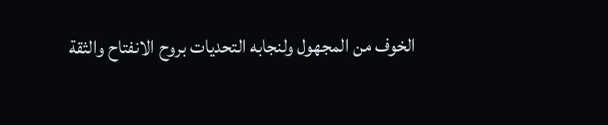الخوف من المجهول ولنجابه التحديات بروح الانفتاح والثقة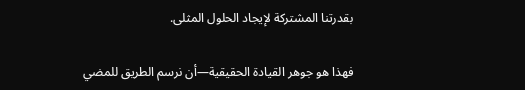بقدرتنا المشتركة لإيجاد الحلول المثلى.

فهذا هو جوهر القيادة الحقيقية—أن نرسم الطريق للمضي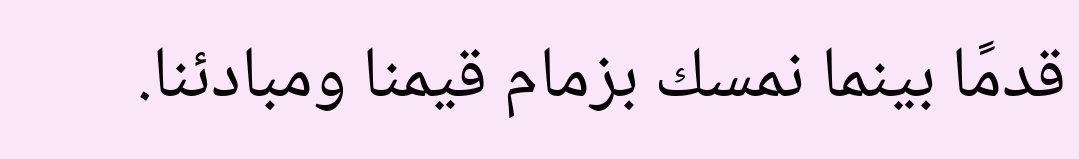قدمًا بينما نمسك بزمام قيمنا ومبادئنا.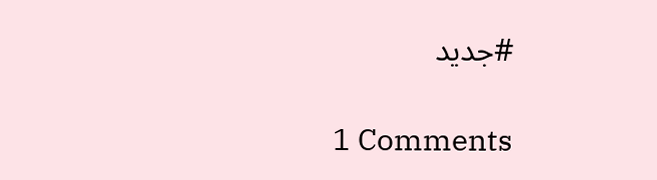#جديد

1 Comments